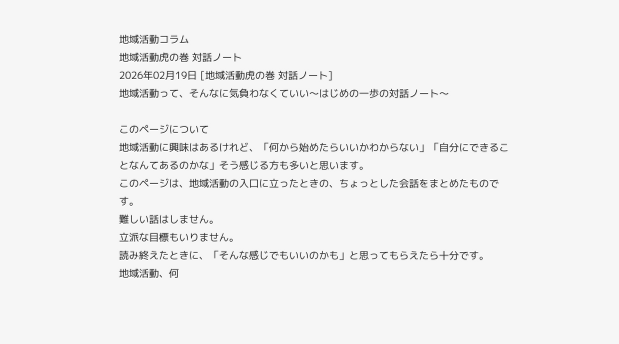地域活動コラム
地域活動虎の巻 対話ノート
2026年02月19日 [地域活動虎の巻 対話ノート]
地域活動って、そんなに気負わなくていい〜はじめの一歩の対話ノート〜

このページについて
地域活動に興味はあるけれど、「何から始めたらいいかわからない」「自分にできることなんてあるのかな」そう感じる方も多いと思います。
このページは、地域活動の入口に立ったときの、ちょっとした会話をまとめたものです。
難しい話はしません。
立派な目標もいりません。
読み終えたときに、「そんな感じでもいいのかも」と思ってもらえたら十分です。
地域活動、何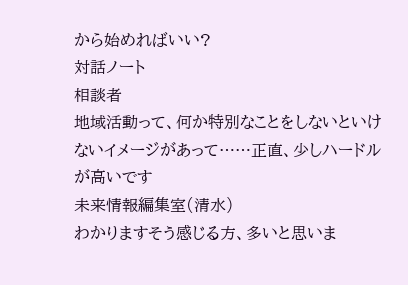から始めればいい?
対話ノート
相談者
地域活動って、何か特別なことをしないといけないイメージがあって……正直、少しハードルが高いです
未来情報編集室(清水)
わかりますそう感じる方、多いと思いま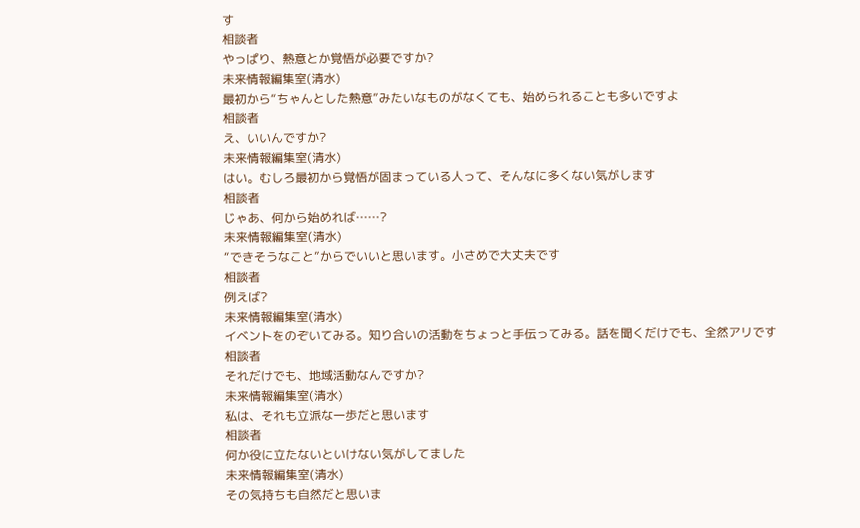す
相談者
やっぱり、熱意とか覚悟が必要ですか?
未来情報編集室(清水)
最初から“ちゃんとした熱意”みたいなものがなくても、始められることも多いですよ
相談者
え、いいんですか?
未来情報編集室(清水)
はい。むしろ最初から覚悟が固まっている人って、そんなに多くない気がします
相談者
じゃあ、何から始めれば……?
未来情報編集室(清水)
“できそうなこと”からでいいと思います。小さめで大丈夫です
相談者
例えば?
未来情報編集室(清水)
イベントをのぞいてみる。知り合いの活動をちょっと手伝ってみる。話を聞くだけでも、全然アリです
相談者
それだけでも、地域活動なんですか?
未来情報編集室(清水)
私は、それも立派な一歩だと思います
相談者
何か役に立たないといけない気がしてました
未来情報編集室(清水)
その気持ちも自然だと思いま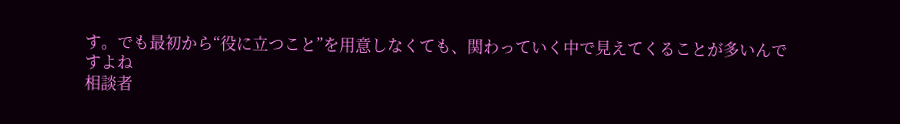す。でも最初から“役に立つこと”を用意しなくても、関わっていく中で見えてくることが多いんですよね
相談者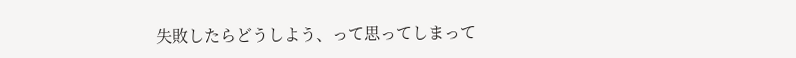失敗したらどうしよう、って思ってしまって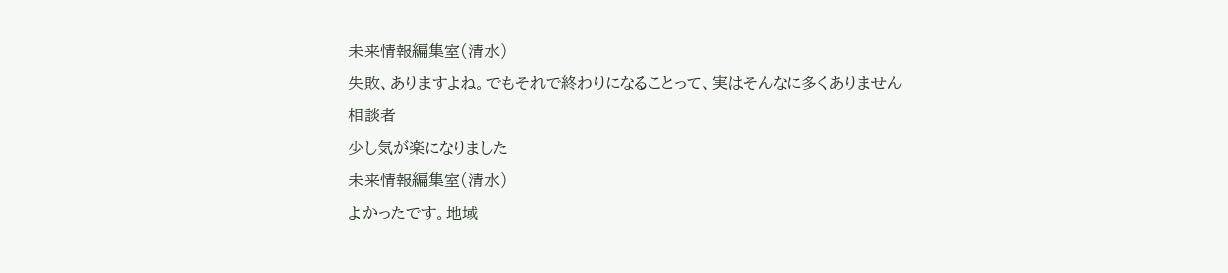未来情報編集室(清水)
失敗、ありますよね。でもそれで終わりになることって、実はそんなに多くありません
相談者
少し気が楽になりました
未来情報編集室(清水)
よかったです。地域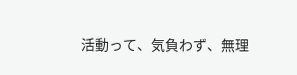活動って、気負わず、無理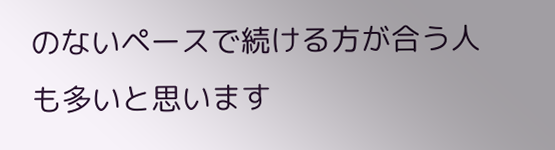のないペースで続ける方が合う人も多いと思います